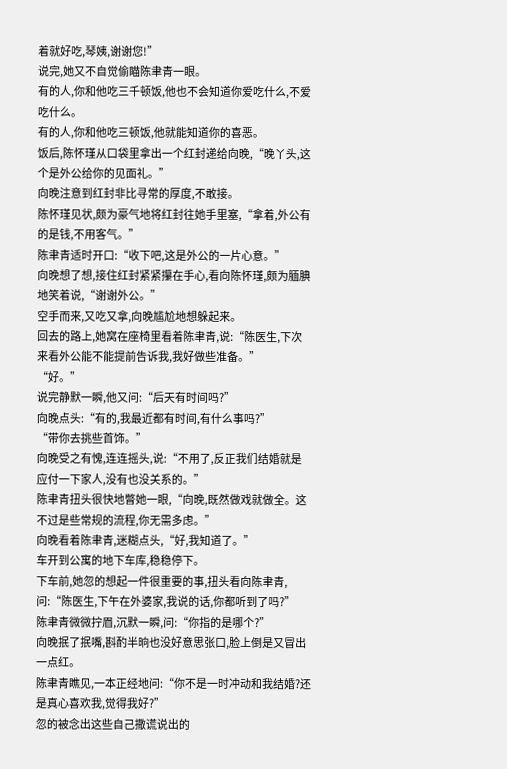着就好吃,琴姨,谢谢您!”
说完,她又不自觉偷瞄陈聿青一眼。
有的人,你和他吃三千顿饭,他也不会知道你爱吃什么,不爱吃什么。
有的人,你和他吃三顿饭,他就能知道你的喜恶。
饭后,陈怀瑾从口袋里拿出一个红封递给向晚,“晚丫头,这个是外公给你的见面礼。”
向晚注意到红封非比寻常的厚度,不敢接。
陈怀瑾见状,颇为豪气地将红封往她手里塞,“拿着,外公有的是钱,不用客气。”
陈聿青适时开口:“收下吧,这是外公的一片心意。”
向晚想了想,接住红封紧紧攥在手心,看向陈怀瑾,颇为腼腆地笑着说,“谢谢外公。”
空手而来,又吃又拿,向晚尴尬地想躲起来。
回去的路上,她窝在座椅里看着陈聿青,说:“陈医生,下次来看外公能不能提前告诉我,我好做些准备。”
“好。”
说完静默一瞬,他又问:“后天有时间吗?”
向晚点头:“有的,我最近都有时间,有什么事吗?”
“带你去挑些首饰。”
向晚受之有愧,连连摇头,说:“不用了,反正我们结婚就是应付一下家人,没有也没关系的。”
陈聿青扭头很快地瞥她一眼,“向晚,既然做戏就做全。这不过是些常规的流程,你无需多虑。”
向晚看着陈聿青,迷糊点头,“好,我知道了。”
车开到公寓的地下车库,稳稳停下。
下车前,她忽的想起一件很重要的事,扭头看向陈聿青,问:“陈医生,下午在外婆家,我说的话,你都听到了吗?”
陈聿青微微拧眉,沉默一瞬,问:“你指的是哪个?”
向晚抿了抿嘴,斟酌半晌也没好意思张口,脸上倒是又冒出一点红。
陈聿青瞧见,一本正经地问:“你不是一时冲动和我结婚?还是真心喜欢我,觉得我好?”
忽的被念出这些自己撒谎说出的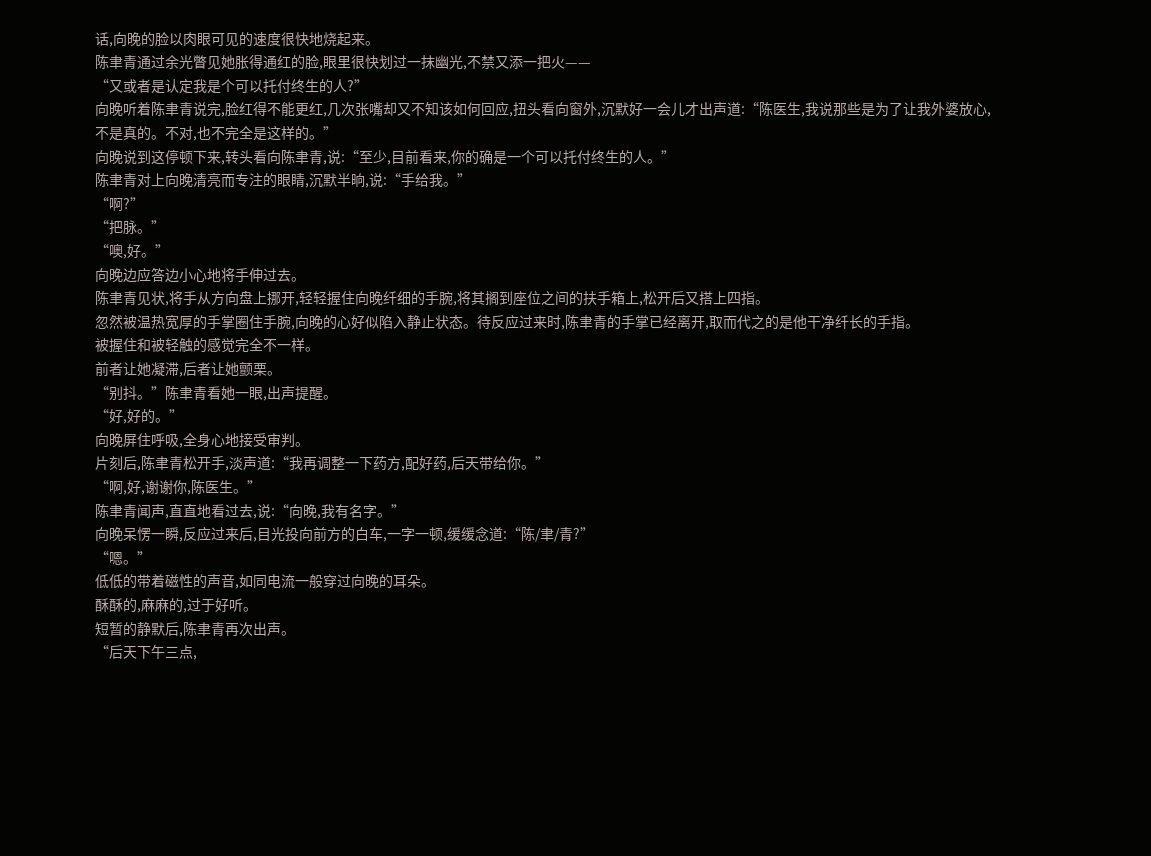话,向晚的脸以肉眼可见的速度很快地烧起来。
陈聿青通过余光瞥见她胀得通红的脸,眼里很快划过一抹幽光,不禁又添一把火——
“又或者是认定我是个可以托付终生的人?”
向晚听着陈聿青说完,脸红得不能更红,几次张嘴却又不知该如何回应,扭头看向窗外,沉默好一会儿才出声道:“陈医生,我说那些是为了让我外婆放心,不是真的。不对,也不完全是这样的。”
向晚说到这停顿下来,转头看向陈聿青,说:“至少,目前看来,你的确是一个可以托付终生的人。”
陈聿青对上向晚清亮而专注的眼睛,沉默半晌,说:“手给我。”
“啊?”
“把脉。”
“噢,好。”
向晚边应答边小心地将手伸过去。
陈聿青见状,将手从方向盘上挪开,轻轻握住向晚纤细的手腕,将其搁到座位之间的扶手箱上,松开后又搭上四指。
忽然被温热宽厚的手掌圈住手腕,向晚的心好似陷入静止状态。待反应过来时,陈聿青的手掌已经离开,取而代之的是他干净纤长的手指。
被握住和被轻触的感觉完全不一样。
前者让她凝滞,后者让她颤栗。
“别抖。”陈聿青看她一眼,出声提醒。
“好,好的。”
向晚屏住呼吸,全身心地接受审判。
片刻后,陈聿青松开手,淡声道:“我再调整一下药方,配好药,后天带给你。”
“啊,好,谢谢你,陈医生。”
陈聿青闻声,直直地看过去,说:“向晚,我有名字。”
向晚呆愣一瞬,反应过来后,目光投向前方的白车,一字一顿,缓缓念道:“陈/聿/青?”
“嗯。”
低低的带着磁性的声音,如同电流一般穿过向晚的耳朵。
酥酥的,麻麻的,过于好听。
短暂的静默后,陈聿青再次出声。
“后天下午三点,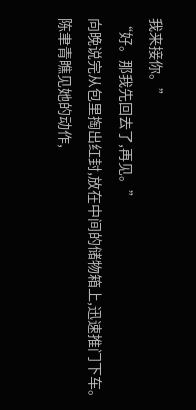我来接你。”
“好。那我先回去了,再见。”
向晚说完从包里掏出红封,放在中间的储物箱上,迅速推门下车。
陈聿青瞧见她的动作,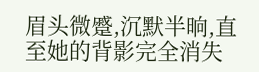眉头微蹙,沉默半晌,直至她的背影完全消失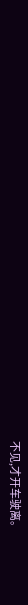不见,才开车驶离。